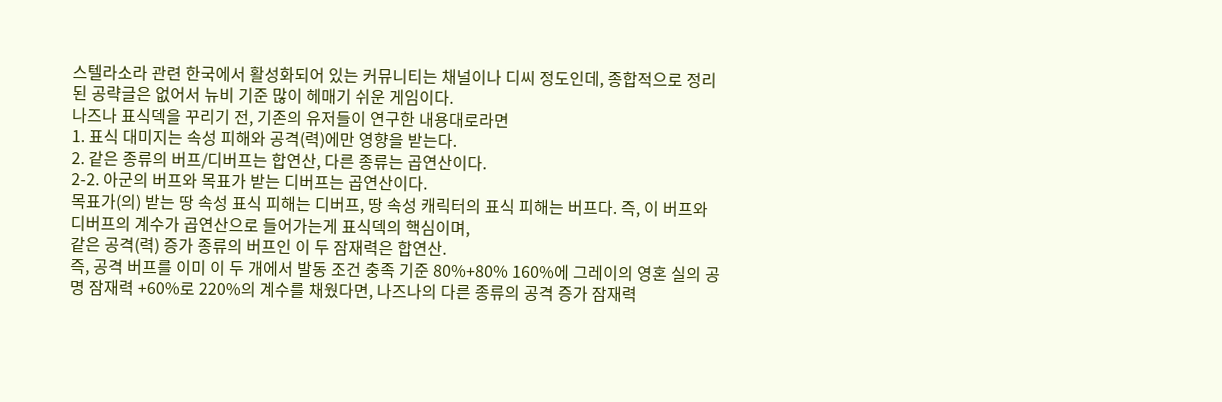스텔라소라 관련 한국에서 활성화되어 있는 커뮤니티는 채널이나 디씨 정도인데, 종합적으로 정리된 공략글은 없어서 뉴비 기준 많이 헤매기 쉬운 게임이다.
나즈나 표식덱을 꾸리기 전, 기존의 유저들이 연구한 내용대로라면
1. 표식 대미지는 속성 피해와 공격(력)에만 영향을 받는다.
2. 같은 종류의 버프/디버프는 합연산, 다른 종류는 곱연산이다.
2-2. 아군의 버프와 목표가 받는 디버프는 곱연산이다.
목표가(의) 받는 땅 속성 표식 피해는 디버프, 땅 속성 캐릭터의 표식 피해는 버프다. 즉, 이 버프와 디버프의 계수가 곱연산으로 들어가는게 표식덱의 핵심이며,
같은 공격(력) 증가 종류의 버프인 이 두 잠재력은 합연산.
즉, 공격 버프를 이미 이 두 개에서 발동 조건 충족 기준 80%+80% 160%에 그레이의 영혼 실의 공명 잠재력 +60%로 220%의 계수를 채웠다면, 나즈나의 다른 종류의 공격 증가 잠재력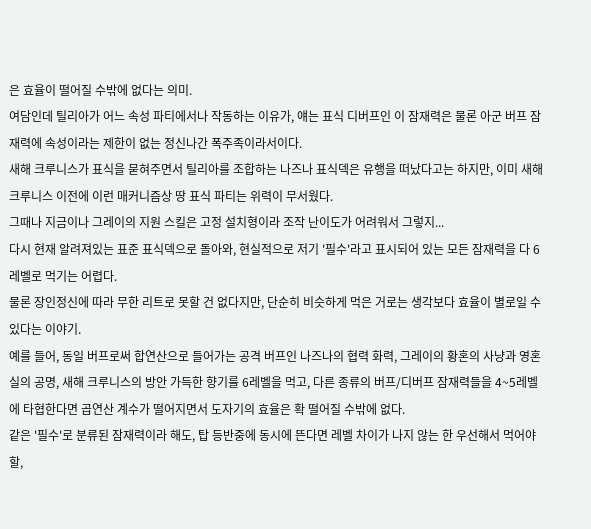은 효율이 떨어질 수밖에 없다는 의미.
여담인데 틸리아가 어느 속성 파티에서나 작동하는 이유가, 얘는 표식 디버프인 이 잠재력은 물론 아군 버프 잠재력에 속성이라는 제한이 없는 정신나간 폭주족이라서이다.
새해 크루니스가 표식을 묻혀주면서 틸리아를 조합하는 나즈나 표식덱은 유행을 떠났다고는 하지만, 이미 새해 크루니스 이전에 이런 매커니즘상 땅 표식 파티는 위력이 무서웠다.
그때나 지금이나 그레이의 지원 스킬은 고정 설치형이라 조작 난이도가 어려워서 그렇지...
다시 현재 알려져있는 표준 표식덱으로 돌아와, 현실적으로 저기 '필수'라고 표시되어 있는 모든 잠재력을 다 6레벨로 먹기는 어렵다.
물론 장인정신에 따라 무한 리트로 못할 건 없다지만, 단순히 비슷하게 먹은 거로는 생각보다 효율이 별로일 수 있다는 이야기.
예를 들어, 동일 버프로써 합연산으로 들어가는 공격 버프인 나즈나의 협력 화력, 그레이의 황혼의 사냥과 영혼 실의 공명, 새해 크루니스의 방안 가득한 향기를 6레벨을 먹고, 다른 종류의 버프/디버프 잠재력들을 4~5레벨에 타협한다면 곱연산 계수가 떨어지면서 도자기의 효율은 확 떨어질 수밖에 없다.
같은 '필수'로 분류된 잠재력이라 해도, 탑 등반중에 동시에 뜬다면 레벨 차이가 나지 않는 한 우선해서 먹어야 할,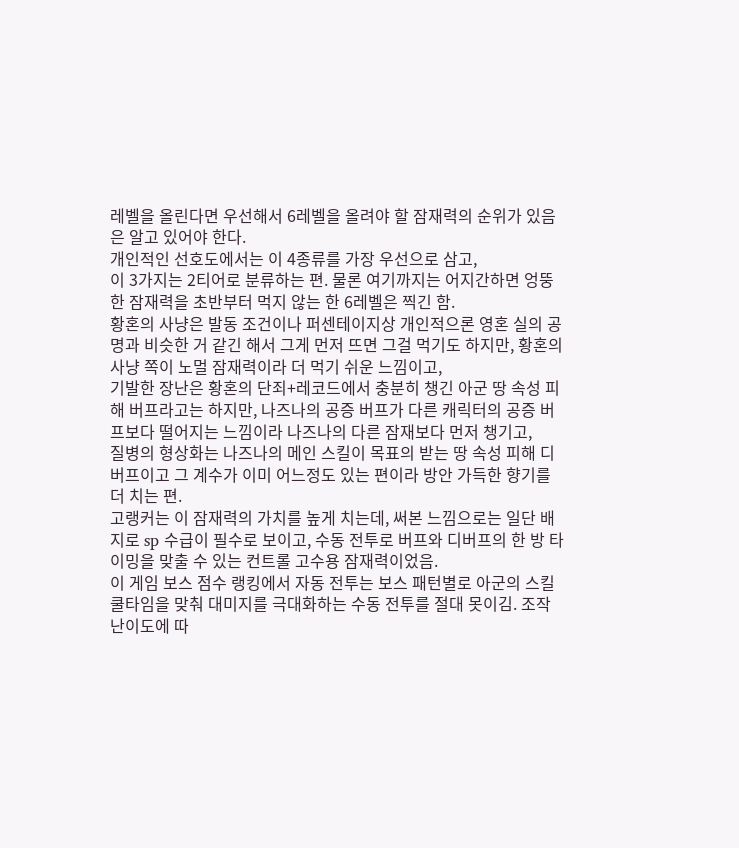레벨을 올린다면 우선해서 6레벨을 올려야 할 잠재력의 순위가 있음은 알고 있어야 한다.
개인적인 선호도에서는 이 4종류를 가장 우선으로 삼고,
이 3가지는 2티어로 분류하는 편. 물론 여기까지는 어지간하면 엉뚱한 잠재력을 초반부터 먹지 않는 한 6레벨은 찍긴 함.
황혼의 사냥은 발동 조건이나 퍼센테이지상 개인적으론 영혼 실의 공명과 비슷한 거 같긴 해서 그게 먼저 뜨면 그걸 먹기도 하지만, 황혼의 사냥 쪽이 노멀 잠재력이라 더 먹기 쉬운 느낌이고,
기발한 장난은 황혼의 단죄+레코드에서 충분히 챙긴 아군 땅 속성 피해 버프라고는 하지만, 나즈나의 공증 버프가 다른 캐릭터의 공증 버프보다 떨어지는 느낌이라 나즈나의 다른 잠재보다 먼저 챙기고,
질병의 형상화는 나즈나의 메인 스킬이 목표의 받는 땅 속성 피해 디버프이고 그 계수가 이미 어느정도 있는 편이라 방안 가득한 향기를 더 치는 편.
고랭커는 이 잠재력의 가치를 높게 치는데, 써본 느낌으로는 일단 배지로 sp 수급이 필수로 보이고, 수동 전투로 버프와 디버프의 한 방 타이밍을 맞출 수 있는 컨트롤 고수용 잠재력이었음.
이 게임 보스 점수 랭킹에서 자동 전투는 보스 패턴별로 아군의 스킬 쿨타임을 맞춰 대미지를 극대화하는 수동 전투를 절대 못이김. 조작 난이도에 따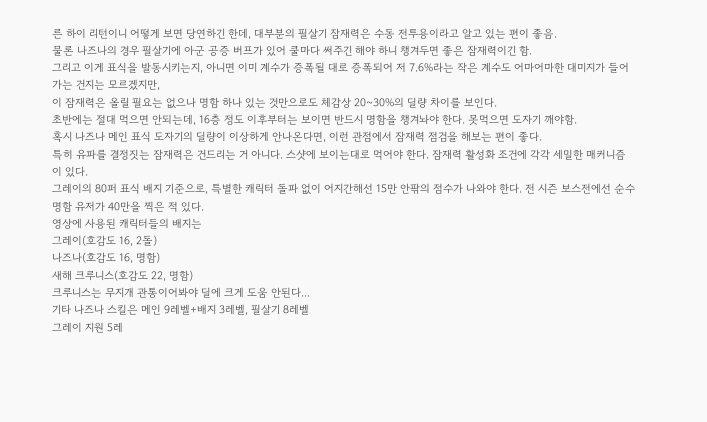른 하이 리턴이니 어떻게 보면 당연하긴 한데, 대부분의 필살기 잠재력은 수동 전투용이라고 알고 있는 편이 좋음.
물론 나즈나의 경우 필살기에 아군 공증 버프가 있어 쿨마다 써주긴 해야 하니 챙겨두면 좋은 잠재력이긴 함.
그리고 이게 표식을 발동시키는지, 아니면 이미 계수가 증폭될 대로 증폭되어 저 7.6%라는 작은 계수도 어마어마한 대미지가 들어가는 건지는 모르겠지만,
이 잠재력은 올릴 필요는 없으나 명함 하나 있는 것만으로도 체감상 20~30%의 딜량 차이를 보인다.
초반에는 절대 먹으면 안되는데, 16층 정도 이후부터는 보이면 반드시 명함을 챙겨놔야 한다. 못먹으면 도자기 깨야함.
혹시 나즈나 메인 표식 도자기의 딜량이 이상하게 안나온다면, 이런 관점에서 잠재력 점검을 해보는 편이 좋다.
특히 유파를 결정짓는 잠재력은 건드리는 거 아니다. 스샷에 보이는대로 먹어야 한다. 잠재력 활성화 조건에 각각 세밀한 매커니즘이 있다.
그레이의 80퍼 표식 배지 기준으로, 특별한 캐릭터 돌파 없이 어지간해선 15만 안팎의 점수가 나와야 한다. 전 시즌 보스전에선 순수 명함 유저가 40만을 찍은 적 있다.
영상에 사용된 캐릭터들의 배지는
그레이(호감도 16, 2돌)
나즈나(호감도 16, 명함)
새해 크루니스(호감도 22, 명함)
크루니스는 무지개 관통이어봐야 딜에 크게 도움 안된다...
기타 나즈나 스킬은 메인 9레벨+배지 3레벨, 필살기 8레벨
그레이 지원 5레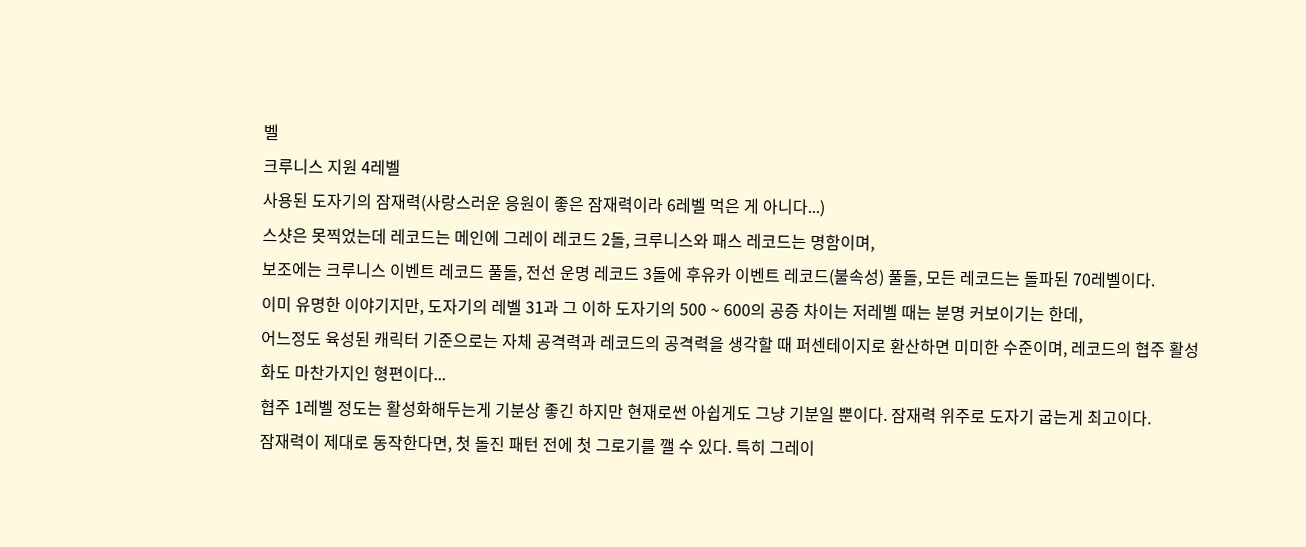벨
크루니스 지원 4레벨
사용된 도자기의 잠재력(사랑스러운 응원이 좋은 잠재력이라 6레벨 먹은 게 아니다...)
스샷은 못찍었는데 레코드는 메인에 그레이 레코드 2돌, 크루니스와 패스 레코드는 명함이며,
보조에는 크루니스 이벤트 레코드 풀돌, 전선 운명 레코드 3돌에 후유카 이벤트 레코드(불속성) 풀돌, 모든 레코드는 돌파된 70레벨이다.
이미 유명한 이야기지만, 도자기의 레벨 31과 그 이하 도자기의 500 ~ 600의 공증 차이는 저레벨 때는 분명 커보이기는 한데,
어느정도 육성된 캐릭터 기준으로는 자체 공격력과 레코드의 공격력을 생각할 때 퍼센테이지로 환산하면 미미한 수준이며, 레코드의 협주 활성화도 마찬가지인 형편이다...
협주 1레벨 정도는 활성화해두는게 기분상 좋긴 하지만 현재로썬 아쉽게도 그냥 기분일 뿐이다. 잠재력 위주로 도자기 굽는게 최고이다.
잠재력이 제대로 동작한다면, 첫 돌진 패턴 전에 첫 그로기를 깰 수 있다. 특히 그레이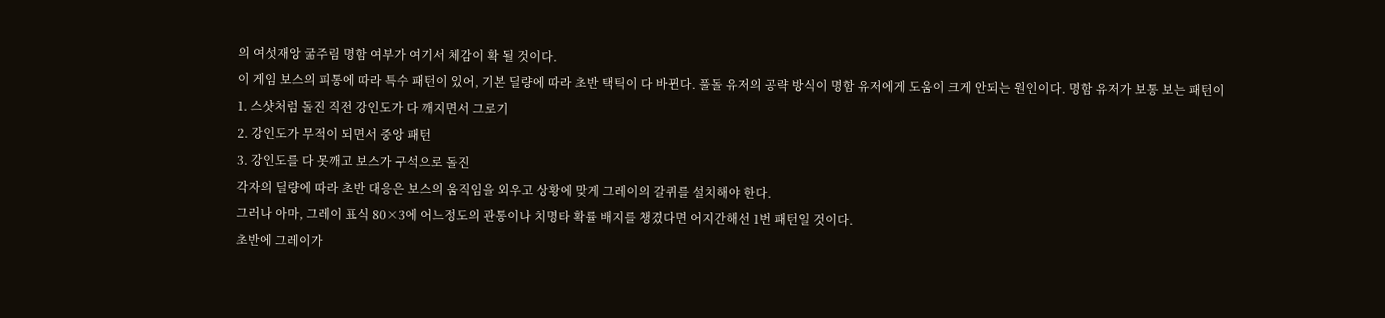의 여섯재앙 굶주림 명함 여부가 여기서 체감이 확 될 것이다.
이 게임 보스의 피통에 따라 특수 패턴이 있어, 기본 딜량에 따라 초반 택틱이 다 바뀐다. 풀돌 유저의 공략 방식이 명함 유저에게 도움이 크게 안되는 원인이다. 명함 유저가 보통 보는 패턴이
1. 스샷처럼 돌진 직전 강인도가 다 깨지면서 그로기
2. 강인도가 무적이 되면서 중앙 패턴
3. 강인도를 다 못깨고 보스가 구석으로 돌진
각자의 딜량에 따라 초반 대응은 보스의 움직임을 외우고 상황에 맞게 그레이의 갈퀴를 설치해야 한다.
그러나 아마, 그레이 표식 80×3에 어느정도의 관통이나 치명타 확률 배지를 챙겼다면 어지간해선 1번 패턴일 것이다.
초반에 그레이가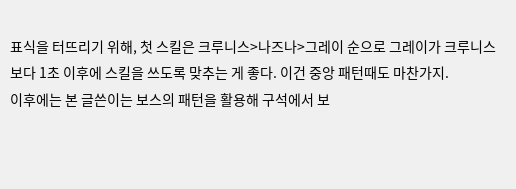표식을 터뜨리기 위해, 첫 스킬은 크루니스>나즈나>그레이 순으로 그레이가 크루니스보다 1초 이후에 스킬을 쓰도록 맞추는 게 좋다. 이건 중앙 패턴때도 마찬가지.
이후에는 본 글쓴이는 보스의 패턴을 활용해 구석에서 보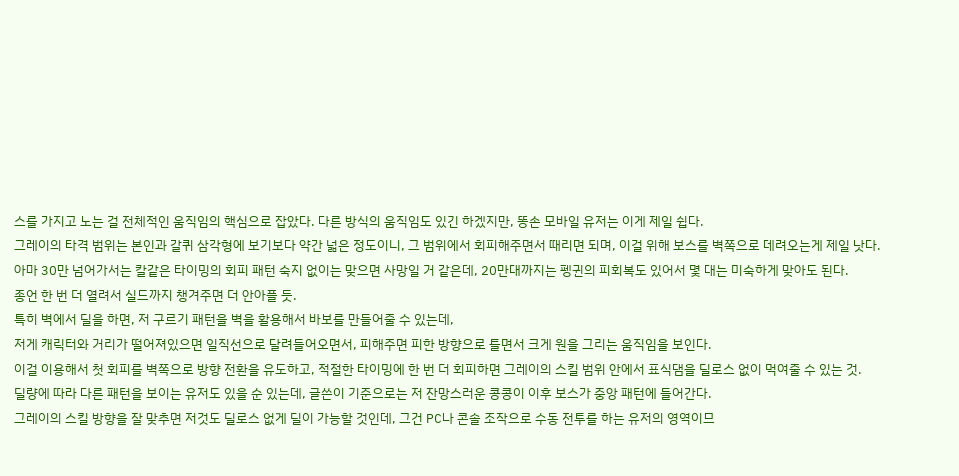스를 가지고 노는 걸 전체적인 움직임의 핵심으로 잡았다. 다른 방식의 움직임도 있긴 하겠지만, 똥손 모바일 유저는 이게 제일 쉽다.
그레이의 타격 범위는 본인과 갈퀴 삼각형에 보기보다 약간 넓은 정도이니, 그 범위에서 회피해주면서 때리면 되며, 이걸 위해 보스를 벽쪽으로 데려오는게 제일 낫다.
아마 30만 넘어가서는 칼같은 타이밍의 회피 패턴 숙지 없이는 맞으면 사망일 거 같은데, 20만대까지는 펭귄의 피회복도 있어서 몇 대는 미숙하게 맞아도 된다.
종언 한 번 더 열려서 실드까지 챙겨주면 더 안아플 듯.
특히 벽에서 딜을 하면, 저 구르기 패턴을 벽을 활용해서 바보를 만들어줄 수 있는데,
저게 캐릭터와 거리가 떨어져있으면 일직선으로 달려들어오면서, 피해주면 피한 방향으로 틀면서 크게 원을 그리는 움직임을 보인다.
이걸 이용해서 첫 회피를 벽쪽으로 방향 전환을 유도하고, 적절한 타이밍에 한 번 더 회피하면 그레이의 스킬 범위 안에서 표식댐을 딜로스 없이 먹여줄 수 있는 것.
딜량에 따라 다른 패턴을 보이는 유저도 있을 순 있는데, 글쓴이 기준으로는 저 잔망스러운 콩콩이 이후 보스가 중앙 패턴에 들어간다.
그레이의 스킬 방향을 잘 맞추면 저것도 딜로스 없게 딜이 가능할 것인데, 그건 PC나 콘솔 조작으로 수동 전투를 하는 유저의 영역이므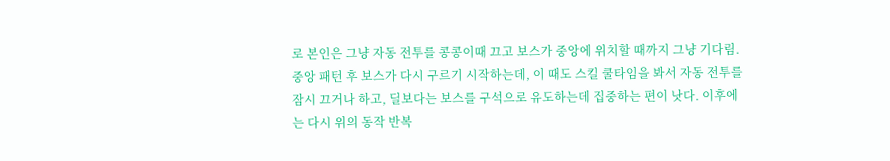로 본인은 그냥 자동 전투를 콩콩이때 끄고 보스가 중앙에 위치할 때까지 그냥 기다림.
중앙 패턴 후 보스가 다시 구르기 시작하는데, 이 때도 스킬 쿨타임을 봐서 자동 전투를 잠시 끄거나 하고, 딜보다는 보스를 구석으로 유도하는데 집중하는 편이 낫다. 이후에는 다시 위의 동작 반복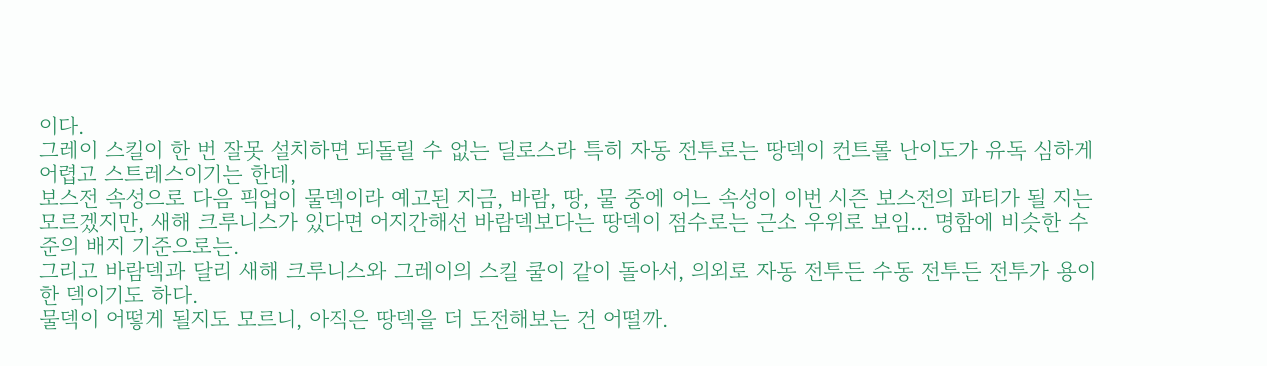이다.
그레이 스킬이 한 번 잘못 설치하면 되돌릴 수 없는 딜로스라 특히 자동 전투로는 땅덱이 컨트롤 난이도가 유독 심하게 어렵고 스트레스이기는 한데,
보스전 속성으로 다음 픽업이 물덱이라 예고된 지금, 바람, 땅, 물 중에 어느 속성이 이번 시즌 보스전의 파티가 될 지는 모르겠지만, 새해 크루니스가 있다면 어지간해선 바람덱보다는 땅덱이 점수로는 근소 우위로 보임... 명함에 비슷한 수준의 배지 기준으로는.
그리고 바람덱과 달리 새해 크루니스와 그레이의 스킬 쿨이 같이 돌아서, 의외로 자동 전투든 수동 전투든 전투가 용이한 덱이기도 하다.
물덱이 어떻게 될지도 모르니, 아직은 땅덱을 더 도전해보는 건 어떨까.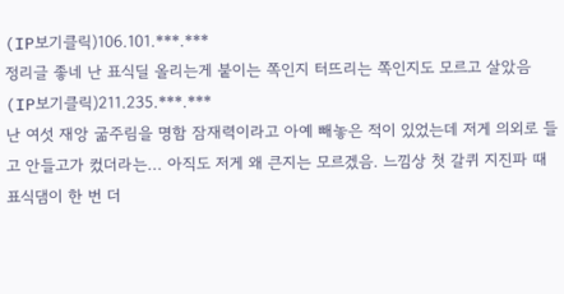(IP보기클릭)106.101.***.***
정리글 좋네 난 표식딜 올리는게 붙이는 쪽인지 터뜨리는 쪽인지도 모르고 살았음
(IP보기클릭)211.235.***.***
난 여섯 재앙 굶주림을 명함 잠재력이라고 아예 빼놓은 적이 있었는데 저게 의외로 들고 안들고가 컸더라는... 아직도 저게 왜 큰지는 모르겠음. 느낌상 첫 갈퀴 지진파 때 표식댐이 한 번 더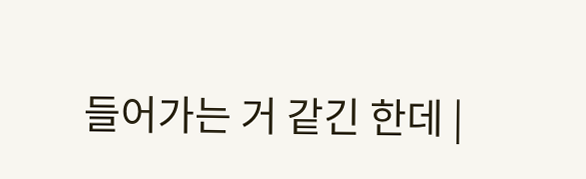들어가는 거 같긴 한데 |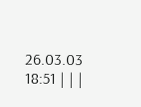26.03.03 18:51 | | |